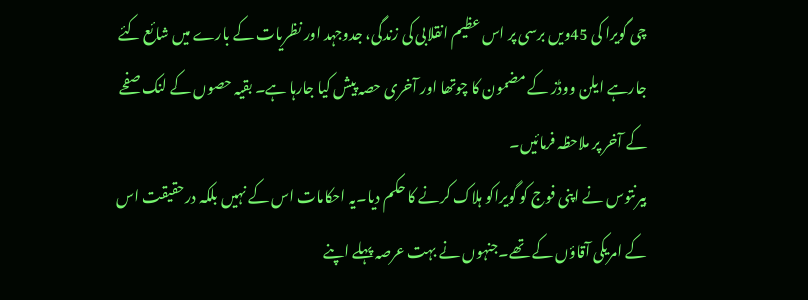چی گویرا کی 45ویں برسی پر اس عظیم انقلابی کی زندگی، جدوجہد اور نظریات کے بارے میں شائع کئے جارہے ایلن ووڈز کے مضمون کا چوتھا اور آخری حصہ پیش کیا جارہا ہے۔ بقیہ حصوں کے لنک صفحے کے آخر پر ملاحظہ فرمائیں۔
بیرنتوس نے اپنی فوج کو گویراکو ہلاک کرنے کا حکم دیا۔یہ احکامات اس کے نہیں بلکہ درحقیقت اس کے امریکی آقاؤں کے تھے۔جنہوں نے بہت عرصہ پہلے اپنے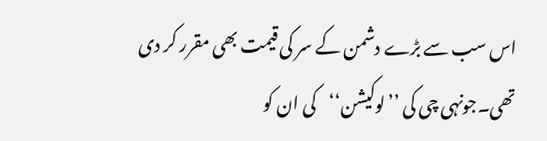اس سب سے بڑے دشمن کے سر کی قیمت بھی مقرر کر دی تھی۔جونہی چی کی ’’لوکیشن‘‘کی ان کو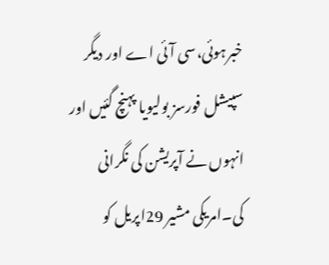خبرہوئی،سی آئی اے اور دیگر سپیشل فورسز بولیویا پہنچ گئیں اور انہوں نے آپریشن کی نگرانی کی۔امریکی مشیر 29اپریل کو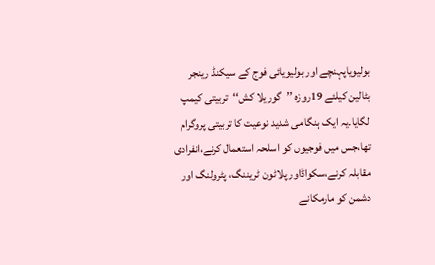بولیویاپہنچے اور بولیویائی فوج کے سیکنڈ رینجر بٹالین کیلئے 19روزہ ’’گوریلا کش‘‘تربیتی کیمپ لگایا۔یہ ایک ہنگامی شدید نوعیت کا تربیتی پروگرام تھا،جس میں فوجیوں کو اسلحہ استعمال کرنے،انفرادی مقابلہ کرنے،سکواڈاور پلاٹون ٹریننگ، پٹرولنگ اور دشمن کو مارمکانے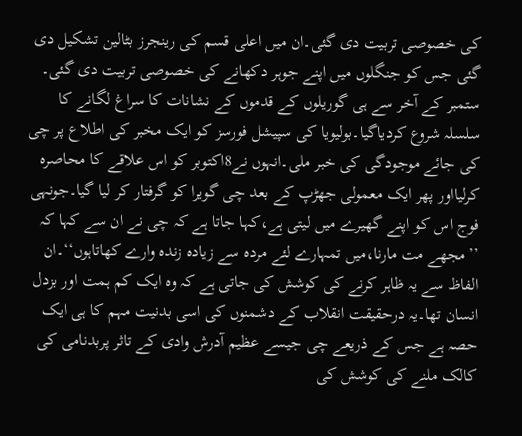کی خصوصی تربیت دی گئی۔ان میں اعلی قسم کی رینجرز بٹالین تشکیل دی گئی جس کو جنگلوں میں اپنے جوہر دکھانے کی خصوصی تربیت دی گئی۔
ستمبر کے آخر سے ہی گوریلوں کے قدموں کے نشانات کا سراغ لگانے کا سلسلہ شروع کردیاگیا۔بولیویا کی سپیشل فورسز کو ایک مخبر کی اطلاع پر چی کی جائے موجودگی کی خبر ملی۔انہوں نے8اکتوبر کو اس علاقے کا محاصرہ کرلیااور پھر ایک معمولی جھڑپ کے بعد چی گویرا کو گرفتار کر لیا گیا۔جونہی فوج اس کو اپنے گھیرے میں لیتی ہے،کہا جاتا ہے کہ چی نے ان سے کہا کہ ’’مجھے مت مارنا،میں تمہارے لئے مردہ سے زیادہ زندہ وارے کھاتاہوں‘‘۔ان الفاظ سے یہ ظاہر کرنے کی کوشش کی جاتی ہے کہ وہ ایک کم ہمت اور بزدل انسان تھا۔یہ درحقیقت انقلاب کے دشمنوں کی اسی بدنیت مہم کا ہی ایک حصہ ہے جس کے ذریعے چی جیسے عظیم آدرش وادی کے تاثر پربدنامی کی کالک ملنے کی کوشش کی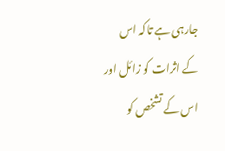جارہی ہے تاکہ اس کے اثرات کو زائل اور اس کے تشخص کو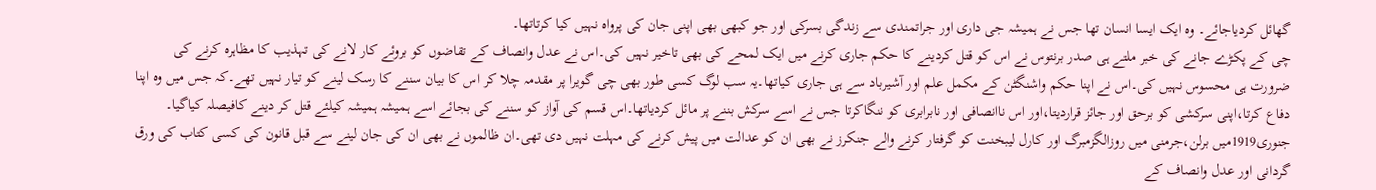گھائل کردیاجائے۔ وہ ایک ایسا انسان تھا جس نے ہمیشہ جی داری اور جراتمندی سے زندگی بسرکی اور جو کبھی بھی اپنی جان کی پرواہ نہیں کیا کرتاتھا۔
چی کے پکڑے جانے کی خبر ملتے ہی صدر برنتوس نے اس کو قتل کردینے کا حکم جاری کرنے میں ایک لمحے کی بھی تاخیر نہیں کی۔اس نے عدل وانصاف کے تقاضوں کو بروئے کار لانے کی تہذیب کا مظاہرہ کرنے کی ضرورت ہی محسوس نہیں کی۔اس نے اپنا حکم واشنگٹن کے مکمل علم اور آشیرباد سے ہی جاری کیاتھا۔یہ سب لوگ کسی طور بھی چی گویرا پر مقدمہ چلا کر اس کا بیان سننے کا رسک لینے کو تیار نہیں تھے۔کہ جس میں وہ اپنا دفاع کرتا،اپنی سرکشی کو برحق اور جائز قراردیتا،اور اس ناانصافی اور نابرابری کو ننگاکرتا جس نے اسے سرکش بننے پر مائل کردیاتھا۔اس قسم کی آواز کو سننے کی بجائے اسے ہمیشہ ہمیشہ کیلئے قتل کر دینے کافیصلہ کیاگیا۔
جنوری1919میں برلن،جرمنی میں روزالگزمبرگ اور کارل لیبخنت کو گرفتار کرنے والے جنکرز نے بھی ان کو عدالت میں پیش کرنے کی مہلت نہیں دی تھی۔ان ظالموں نے بھی ان کی جان لینے سے قبل قانون کی کسی کتاب کی ورق گردانی اور عدل وانصاف کے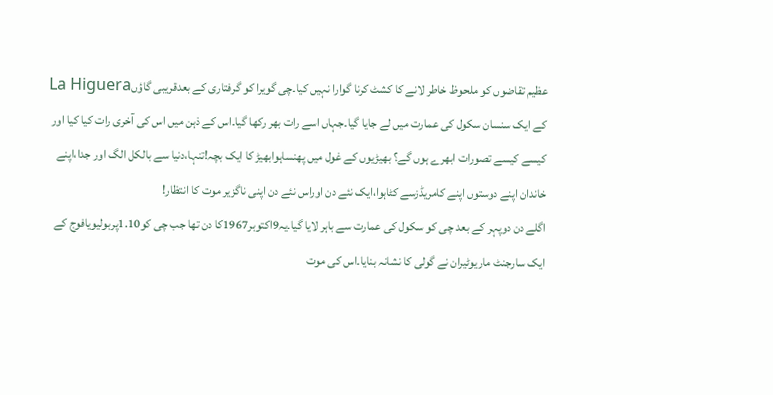عظیم تقاضوں کو ملحوظ خاطر لانے کا کشٹ کرنا گوارا نہیں کیا۔چی گویرا کو گرفتاری کے بعدقریبی گاؤںLa Higuera کے ایک سنسان سکول کی عمارت میں لے جایا گیا۔جہاں اسے رات بھر رکھا گیا۔اس کے ذہن میں اس کی آخری رات کیا کیا اور کیسے کیسے تصورات ابھرے ہوں گے؟ بھیڑیوں کے غول میں پھنساہوابھیڑ کا ایک بچہ!تنہا،دنیا سے بالکل الگ اور جدا،اپنے خاندان اپنے دوستوں اپنے کامریڈزسے کٹاہوا،ایک نئے دن اوراس نئے دن اپنی ناگزیر موت کا انتظار!
اگلے دن دوپہر کے بعد چی کو سکول کی عمارت سے باہر لایا گیا۔یہ9اکتوبر1967کا دن تھا جب چی کو1.10پربولیویافوج کے ایک سارجنٹ ماریوٹیران نے گولی کا نشانہ بنایا۔اس کی موت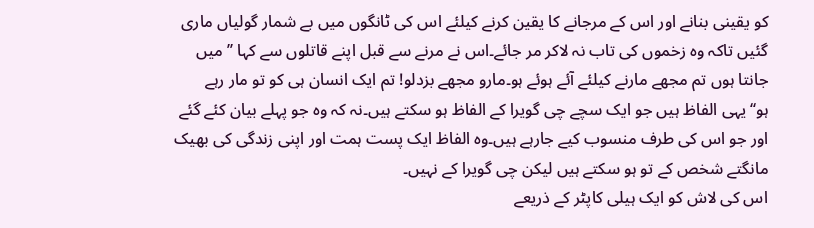کو یقینی بنانے اور اس کے مرجانے کا یقین کرنے کیلئے اس کی ٹانگوں میں بے شمار گولیاں ماری گئیں تاکہ وہ زخموں کی تاب نہ لاکر مر جائے۔اس نے مرنے سے قبل اپنے قاتلوں سے کہا ’’میں جانتا ہوں تم مجھے مارنے کیلئے آئے ہوئے ہو۔مارو مجھے بزدلو! تم ایک انسان ہی کو تو مار رہے ہو‘‘یہی الفاظ ہیں جو ایک سچے چی گویرا کے الفاظ ہو سکتے ہیں۔نہ کہ وہ جو پہلے بیان کئے گئے اور جو اس کی طرف منسوب کیے جارہے ہیں۔وہ الفاظ ایک پست ہمت اور اپنی زندگی کی بھیک مانگتے شخص کے تو ہو سکتے ہیں لیکن چی گویرا کے نہیں۔
اس کی لاش کو ایک ہیلی کاپٹر کے ذریعے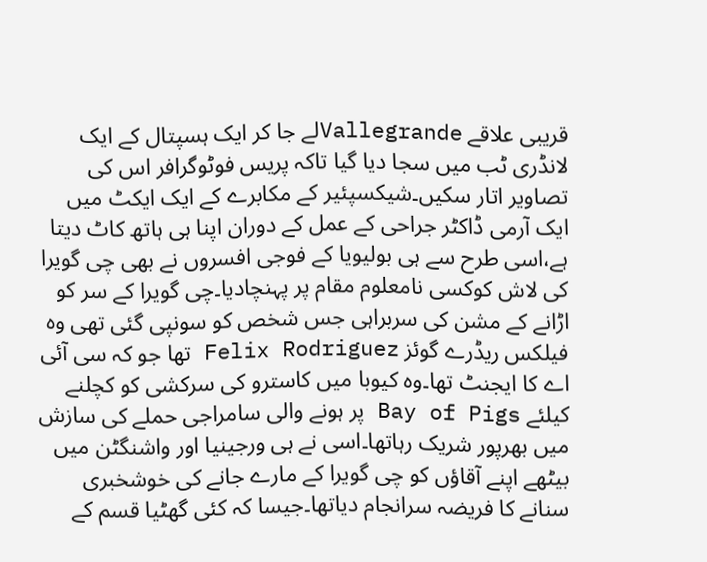قریبی علاقے Vallegrandeلے جا کر ایک ہسپتال کے ایک لانڈری ٹب میں سجا دیا گیا تاکہ پریس فوٹوگرافر اس کی تصاویر اتار سکیں۔شیکسپئیر کے مکابرے کے ایک ایکٹ میں ایک آرمی ڈاکٹر جراحی کے عمل کے دوران اپنا ہی ہاتھ کاٹ دیتا ہے،اسی طرح سے ہی بولیویا کے فوجی افسروں نے بھی چی گویرا کی لاش کوکسی نامعلوم مقام پر پہنچادیا۔چی گویرا کے سر کو اڑانے کے مشن کی سربراہی جس شخص کو سونپی گئی تھی وہ فیلکس ریڈرے گوئز Felix Rodriguez تھا جو کہ سی آئی اے کا ایجنٹ تھا۔وہ کیوبا میں کاسترو کی سرکشی کو کچلنے کیلئے Bay of Pigs پر ہونے والی سامراجی حملے کی سازش میں بھرپور شریک رہاتھا۔اسی نے ہی ورجینیا اور واشنگٹن میں بیٹھے اپنے آقاؤں کو چی گویرا کے مارے جانے کی خوشخبری سنانے کا فریضہ سرانجام دیاتھا۔جیسا کہ کئی گھٹیا قسم کے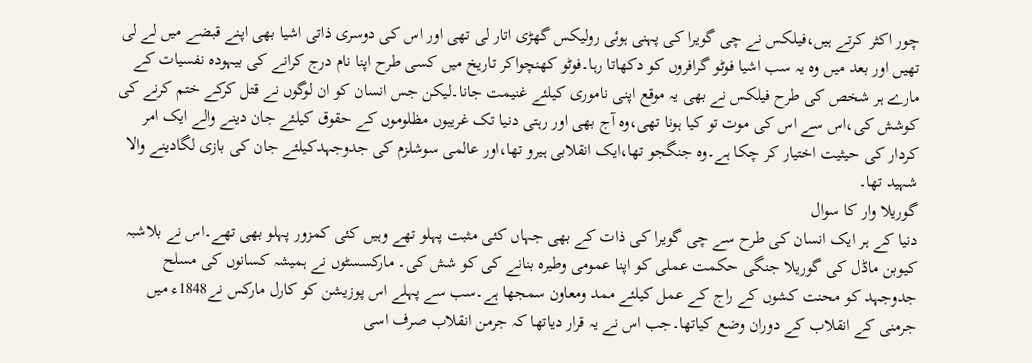چور اکثر کرتے ہیں،فیلکس نے چی گویرا کی پہنی ہوئی رولیکس گھڑی اتار لی تھی اور اس کی دوسری ذاتی اشیا بھی اپنے قبضے میں لے لی تھیں اور بعد میں وہ یہ سب اشیا فوٹو گرافروں کو دکھاتا رہا۔فوٹو کھنچواکر تاریخ میں کسی طرح اپنا نام درج کرانے کی بیہودہ نفسیات کے مارے ہر شخص کی طرح فیلکس نے بھی یہ موقع اپنی ناموری کیلئے غنیمت جانا۔لیکن جس انسان کو ان لوگوں نے قتل کرکے ختم کرنے کی کوشش کی،اس سے اس کی موت تو کیا ہونا تھی،وہ آج بھی اور رہتی دنیا تک غریبوں مظلوموں کے حقوق کیلئے جان دینے والے ایک امر کردار کی حیثیت اختیار کر چکا ہے۔وہ جنگجو تھا،ایک انقلابی ہیرو تھا،اور عالمی سوشلزم کی جدوجہدکیلئے جان کی بازی لگادینے والا شہید تھا۔
گوریلا وار کا سوال
دنیا کے ہر ایک انسان کی طرح سے چی گویرا کی ذات کے بھی جہاں کئی مثبت پہلو تھے وہیں کئی کمزور پہلو بھی تھے۔اس نے بلاشبہ کیوبن ماڈل کی گوریلا جنگی حکمت عملی کو اپنا عمومی وطیرہ بنانے کی کو شش کی۔ مارکسسٹوں نے ہمیشہ کسانوں کی مسلح جدوجہد کو محنت کشوں کے راج کے عمل کیلئے ممد ومعاون سمجھا ہے۔سب سے پہلے اس پوزیشن کو کارل مارکس نے1848ء میں جرمنی کے انقلاب کے دوران وضع کیاتھا۔جب اس نے یہ قرار دیاتھا کہ جرمن انقلاب صرف اسی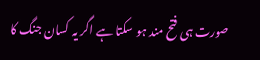صورت ہی فتح مند ہو سکتا ہے اگر یہ کسان جنگ کا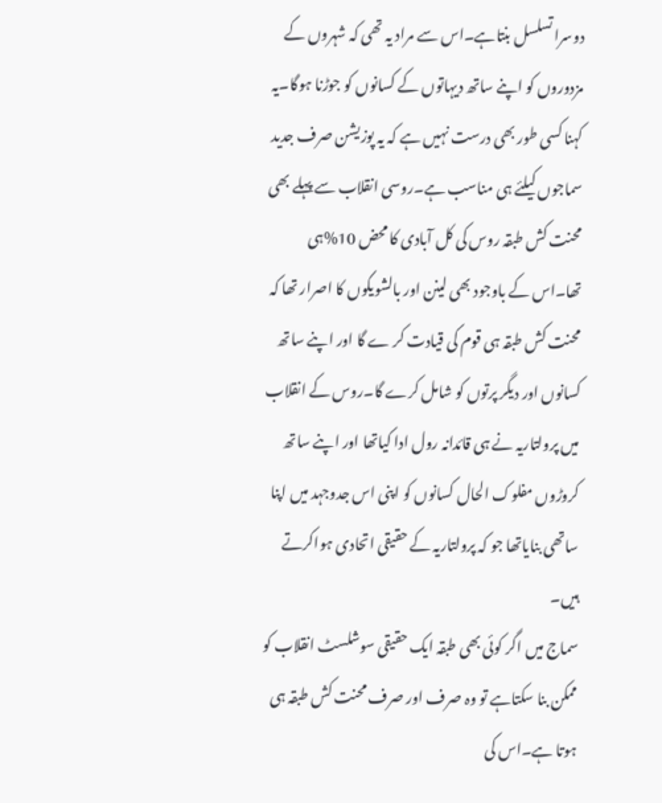دوسرا تسلسل بنتاہے۔اس سے مراد یہ تھی کہ شہروں کے مزدوروں کو اپنے ساتھ دیہاتوں کے کسانوں کو جوڑنا ہوگا۔یہ کہنا کسی طور بھی درست نہیں ہے کہ یہ پوزیشن صرف جدید سماجوں کیلئے ہی مناسب ہے۔روسی انقلاب سے پہلے بھی محنت کش طبقہ روس کی کل آبادی کا محض 10%ہی تھا۔اس کے باوجود بھی لینن اور بالشویکوں کا اصرار تھا کہ محنت کش طبقہ ہی قوم کی قیادت کر ے گا اور اپنے ساتھ کسانوں اور دیگر پرتوں کو شامل کرے گا۔روس کے انقلاب میں پرولتاریہ نے ہی قائدانہ رول ادا کیاتھا اور اپنے ساتھ کروڑوں مفلوک الحال کسانوں کو اپنی اس جدوجہد میں اپنا ساتھی بنایاتھا جو کہ پرولتاریہ کے حقیقی اتحادی ہواکرتے ہیں۔
سماج میں اگر کوئی بھی طبقہ ایک حقیقی سوشلسٹ انقلاب کو ممکن بنا سکتاہے تو وہ صرف اور صرف محنت کش طبقہ ہی ہوتا ہے۔اس کی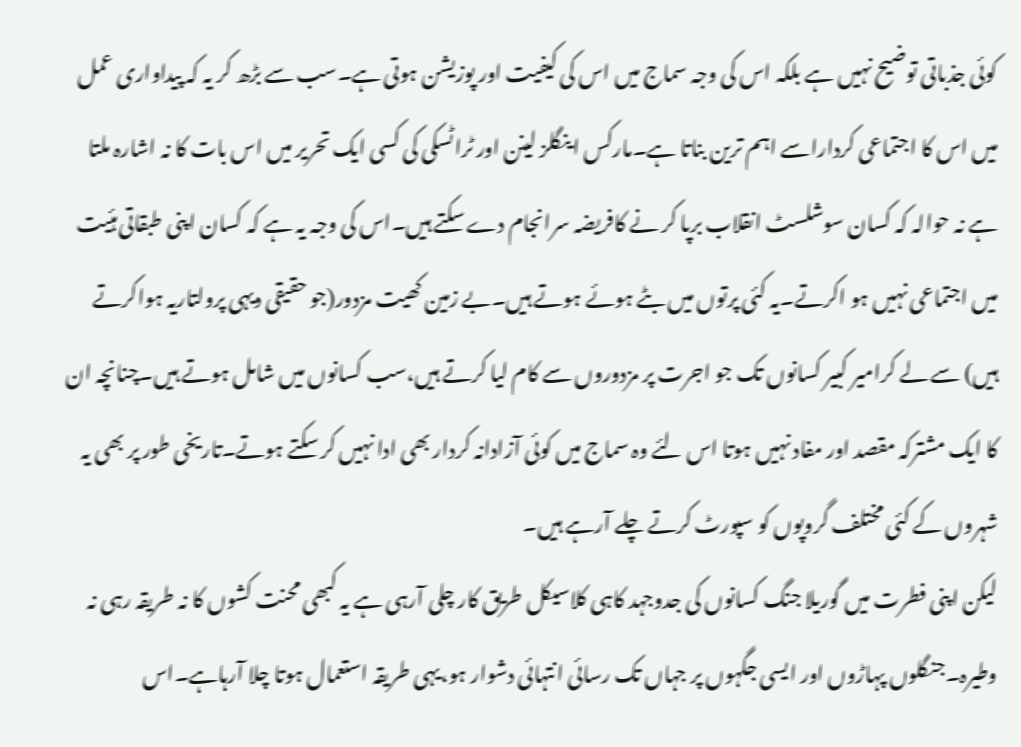کوئی جذباتی توضیح نہیں ہے بلکہ اس کی وجہ سماج میں اس کی کیفیت اور پوزیشن ہوتی ہے۔سب سے بڑھ کر یہ کہ پیداواری عمل میں اس کا اجتماعی کرداراسے اہم ترین بناتا ہے۔مارکس اینگلز لینن اور ٹراٹسکی کی کسی ایک تحریر میں اس بات کا نہ اشارہ ملتا ہے نہ حوالہ کہ کسان سوشلسٹ انقلاب برپا کر نے کافریضہ سرانجام دے سکتے ہیں۔اس کی وجہ یہ ہے کہ کسان اپنی طبقاتی ہئیت میں اجتماعی نہیں ہو اکرتے۔یہ کئی پرتوں میں بٹے ہوئے ہوتے ہیں۔بے زمین کھیت مزدور(جو حقیقی دیہی پرولتاریہ ہواکرتے ہیں) سے لے کرامیر کبیر کسانوں تک جو اجرت پر مزدوروں سے کام لیا کرتے ہیں،سب کسانوں میں شامل ہوتے ہیں۔چنانچہ ان کا ایک مشترکہ مقصد اور مفاد نہیں ہوتا اس لئے وہ سماج میں کوئی آزادانہ کردار بھی ادا نہیں کر سکتے ہوتے۔تاریخی طور پر بھی یہ شہروں کے کئی مختلف گروپوں کو سپورٹ کرتے چلے آرہے ہیں۔
لیکن اپنی فطرت میں گوریلا جنگ کسانوں کی جدوجہد کاہی کلاسیکل طریق کار چلی آرہی ہے یہ کبھی محنت کشوں کا نہ طریقہ رہی نہ وطیرہ۔جنگلوں پہاڑوں اور ایسی جگہوں پر جہاں تک رسائی انتہائی دشوار ہو،یہی طریقہ استعمال ہوتا چلا آرہاہے۔اس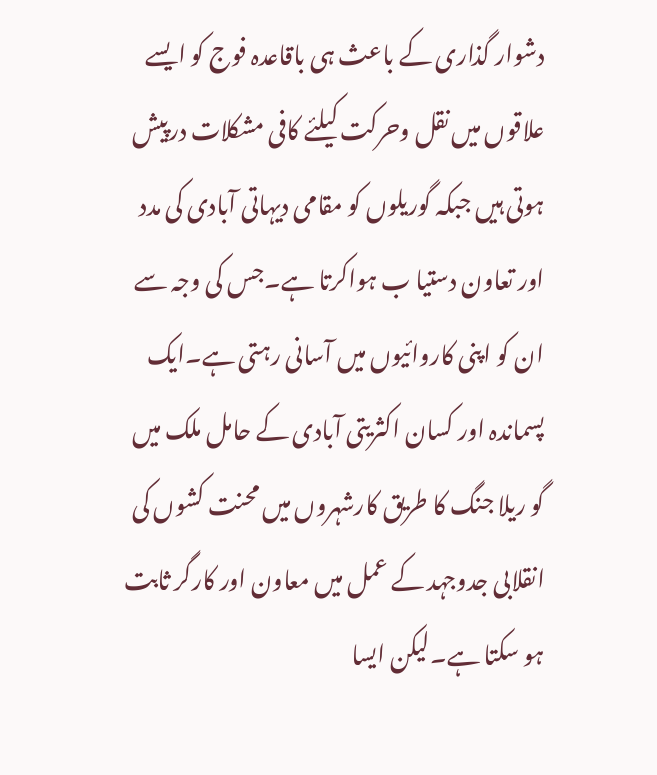دشوار گذاری کے باعث ہی باقاعدہ فوج کو ایسے علاقوں میں نقل وحرکت کیلئے کافی مشکلات درپیش ہوتی ہیں جبکہ گوریلوں کو مقامی دیہاتی آبادی کی مدد اور تعاون دستیا ب ہواکرتا ہے۔جس کی وجہ سے ان کو اپنی کاروائیوں میں آسانی رہتی ہے۔ایک پسماندہ اور کسان اکثریتی آبادی کے حامل ملک میں گو ریلا جنگ کا طریق کارشہروں میں محنت کشوں کی انقلابی جدوجہد کے عمل میں معاون اور کارگر ثابت ہو سکتا ہے۔لیکن ایسا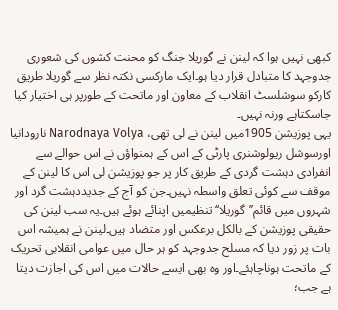کبھی نہیں ہوا کہ لینن نے گوریلا جنگ کو محنت کشوں کی شعوری جدوجہد کا متبادل قرار دیا ہو۔ایک مارکسی نکتہ نظر سے گوریلا طریق کارکو سوشلسٹ انقلاب کے معاون اور ماتحت کے طورپر ہی اختیار کیا جاسکتاہے ورنہ نہیں۔
یہی پوزیشن 1905میں لینن نے لی تھی، Narodnaya Volya نارودانیا اورسوشل ریولوشنری پارٹی کے اس کے ہمنواؤں نے اس حوالے سے انفرادی دہشت گردی کے طریق کار پر جو پوزیشن لی اس کا لینن کے موقف سے کوئی تعلق واسطہ نہیں۔جن کو آج کے جدیددہشت گرد اور شہروں میں قائم’’گوریلا‘‘تنظیمیں اپنائے ہوئے ہیں۔یہ سب لینن کی حقیقی پوزیشن کے بالکل برعکس اور متضاد ہیں۔لینن نے ہمیشہ اس بات پر زور دیا کہ مسلح جدوجہد کو ہر حال میں عوامی انقلابی تحریک کے ماتحت ہوناچاہئے۔اور وہ بھی ایسے حالات میں اس کی اجازت دیتا ہے جب؛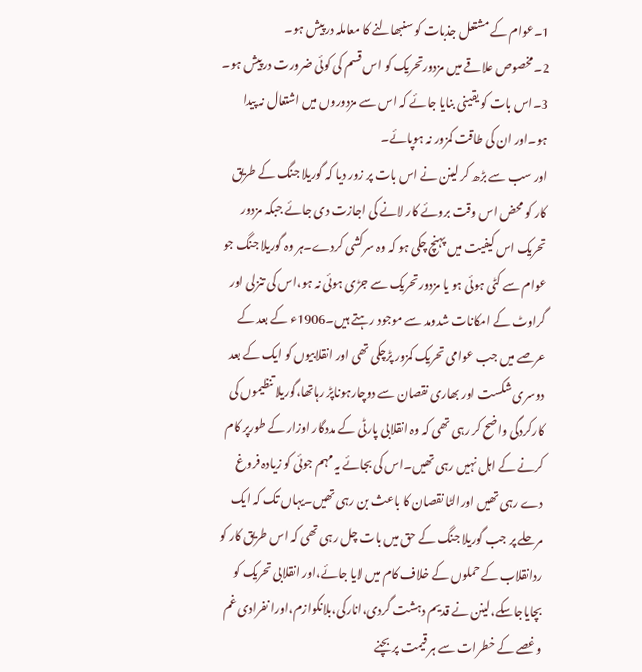1۔عوام کے مشتعل جذبات کو سنبھالنے کا معاملہ درپیش ہو۔
2۔مخصوص علاقے میں مزدورتحریک کو اس قسم کی کوئی ضرورت درپیش ہو۔
3۔اس بات کو یقینی بنایا جائے کہ اس سے مزدوروں میں اشتعال نہ پیدا ہو۔اور ان کی طاقت کمزور نہ ہوپائے۔
اور سب سے بڑھ کر لینن نے اس بات پر زور دیا کہ گوریلا جنگ کے طریق کار کو محض اس وقت بروئے کار لانے کی اجازت دی جائے جبکہ مزدور تحریک اس کیفیت میں پہنچ چکی ہو کہ وہ سرکشی کردے۔ہر وہ گوریلا جنگ جو عوام سے کٹی ہوئی ہو یا مزدورتحریک سے جڑی ہوئی نہ ہو،اس کی تنزلی اور گراوٹ کے امکانات شدومد سے موجود رہتے ہیں۔1906ء کے بعد کے عرصے میں جب عوامی تحریک کمزور پڑچکی تھی اور انقلابیوں کو ایک کے بعد دوسری شکست اور بھاری نقصان سے دوچارہوناپڑ رہاتھا،گوریلا تنظیموں کی کارکردگی واضح کر رہی تھی کہ وہ انقلابی پارٹی کے مددگار اوزار کے طورپر کام کرنے کے اہل نہیں رہی تھیں۔اس کی بجائے یہ مہم جوئی کو زیادہ فروغ دے رہی تھیں اورالٹا نقصان کا باعث بن رہی تھیں۔یہاں تک کہ ایک مرحلے پر جب گوریلا جنگ کے حق میں بات چل رہی تھی کہ اس طریق کار کو ردانقلاب کے حملوں کے خلاف کام میں لایا جائے،اور انقلابی تحریک کو بچایاجاسکے،لینن نے قدیم دہشت گردی،انارکی،بلانکوازم،اورا نفرادی غم وغصے کے خطرات سے ہر قیمت پر بچنے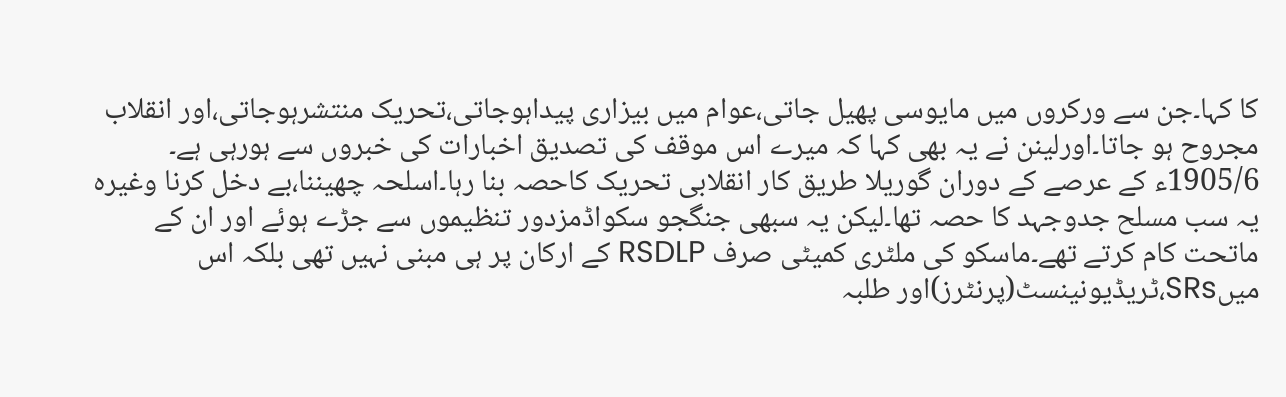کا کہا۔جن سے ورکروں میں مایوسی پھیل جاتی،عوام میں بیزاری پیداہوجاتی،تحریک منتشرہوجاتی،اور انقلاب مجروح ہو جاتا۔اورلینن نے یہ بھی کہا کہ میرے اس موقف کی تصدیق اخبارات کی خبروں سے ہورہی ہے۔
1905/6ء کے عرصے کے دوران گوریلا طریق کار انقلابی تحریک کاحصہ بنا رہا۔اسلحہ چھیننا،بے دخل کرنا وغیرہ یہ سب مسلح جدوجہد کا حصہ تھا۔لیکن یہ سبھی جنگجو سکواڈمزدور تنظیموں سے جڑے ہوئے اور ان کے ماتحت کام کرتے تھے۔ماسکو کی ملٹری کمیٹی صرف RSDLP کے ارکان پر ہی مبنی نہیں تھی بلکہ اس میںSRs،ٹریڈیونینسٹ(پرنٹرز)اور طلبہ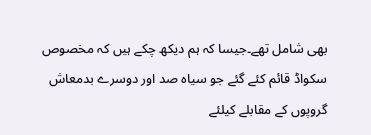بھی شامل تھے۔جیسا کہ ہم دیکھ چکے ہیں کہ مخصوص سکواڈ قائم کئے گئے جو سیاہ صد اور دوسرے بدمعاش گروپوں کے مقابلے کیلئے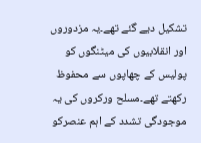تشکیل دیے گئے تھے۔یہ مزدوروں اور انقلابیوں کی میٹنگوں کو پولیس کے چھاپوں سے محفوظ رکھتے تھے۔مسلح ورکروں کی یہ موجودگی تشدد کے اہم عنصرکو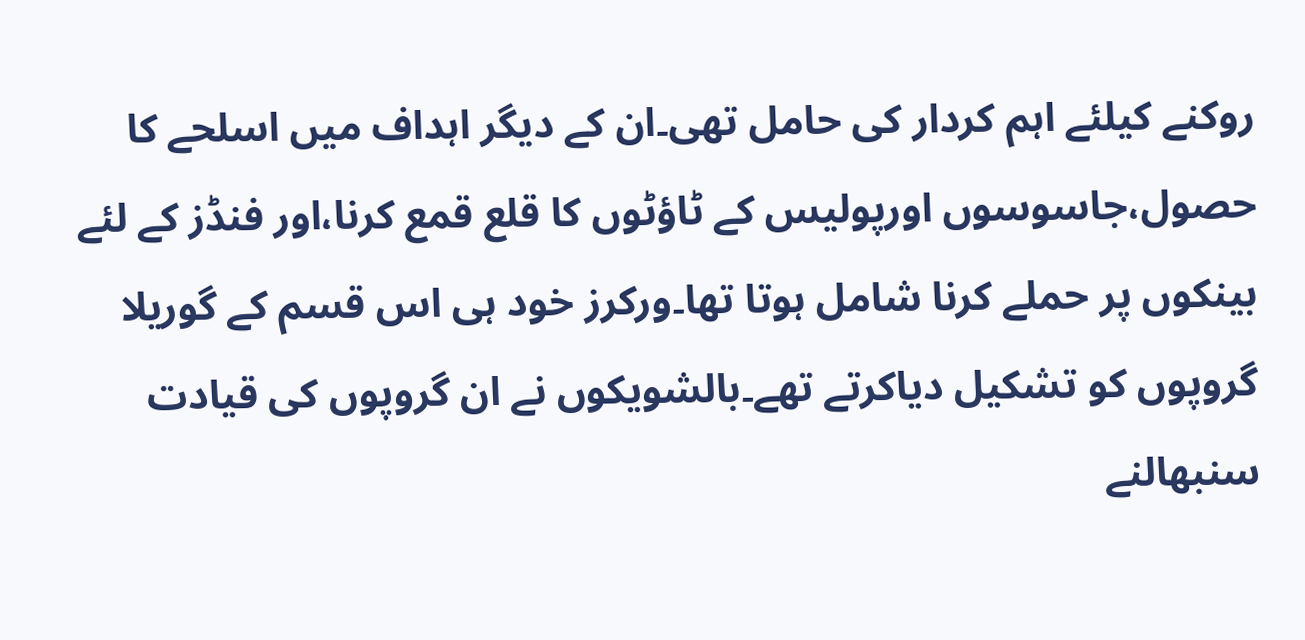روکنے کیلئے اہم کردار کی حامل تھی۔ان کے دیگر اہداف میں اسلحے کا حصول،جاسوسوں اورپولیس کے ٹاؤٹوں کا قلع قمع کرنا،اور فنڈز کے لئے بینکوں پر حملے کرنا شامل ہوتا تھا۔ورکرز خود ہی اس قسم کے گوریلا گروپوں کو تشکیل دیاکرتے تھے۔بالشویکوں نے ان گروپوں کی قیادت سنبھالنے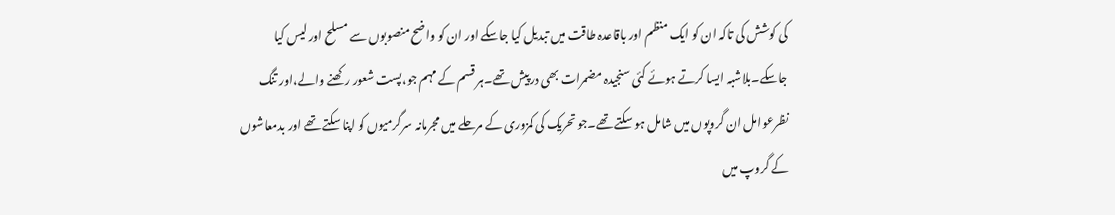کی کوشش کی تاکہ ان کو ایک منظم اور باقاعدہ طاقت میں تبدیل کیا جاسکے اور ان کو واضح منصوبوں سے مسلح اور لیس کیا جاسکے۔بلاشبہ ایسا کرتے ہوئے کئی سنجیدہ مضمرات بھی درپیش تھے۔ہر قسم کے مہم جو،پست شعور رکھنے والے،اور تنگ نظرعوامل ان گروپوں میں شامل ہو سکتے تھے۔جو تحریک کی کمزوری کے مرحلے میں مجرمانہ سرگرمیوں کو اپنا سکتے تھے اور بدمعاشوں کے گروپ میں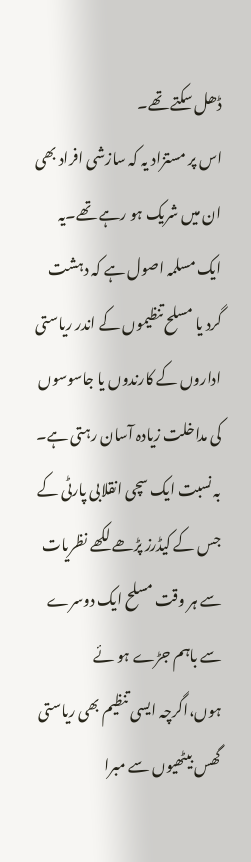ڈھل سکتے تھے۔
اس پر مستزاد یہ کہ سازشی افراد بھی ان میں شریک ہو رہے تھے۔یہ ایک مسلمہ اصول ہے کہ دہشت گرد یا مسلح تنظیموں کے اندر ریاستی اداروں کے کارندوں یا جاسوسوں کی مداخلت زیادہ آسان رہتی ہے۔ بہ نسبت ایک سچی انقلابی پارٹی کے جس کے کیڈرز پڑھے لکھے نظریات سے ہر وقت مسلح ایک دوسرے سے باہم جڑے ہو ئے ہوں،اگرچہ ایسی تنظیم بھی ریاستی گھس بیٹھیوں سے مبرا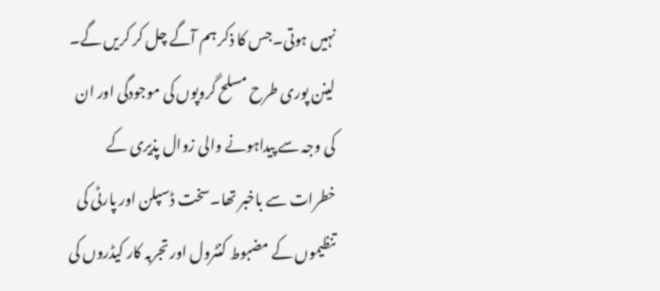نہیں ہوتی۔جس کا ذکر ہم آگے چل کر کریں گے۔
لینن پوری طرح مسلح گروپوں کی موجودگی اور ان کی وجہ سے پیداہونے والی زوال پذیری کے خطرات سے باخبر تھا۔سخت ڈسپلن اور پارٹی کی تنظیموں کے مضبوط کنٹرول اور تجربہ کار کیڈروں کی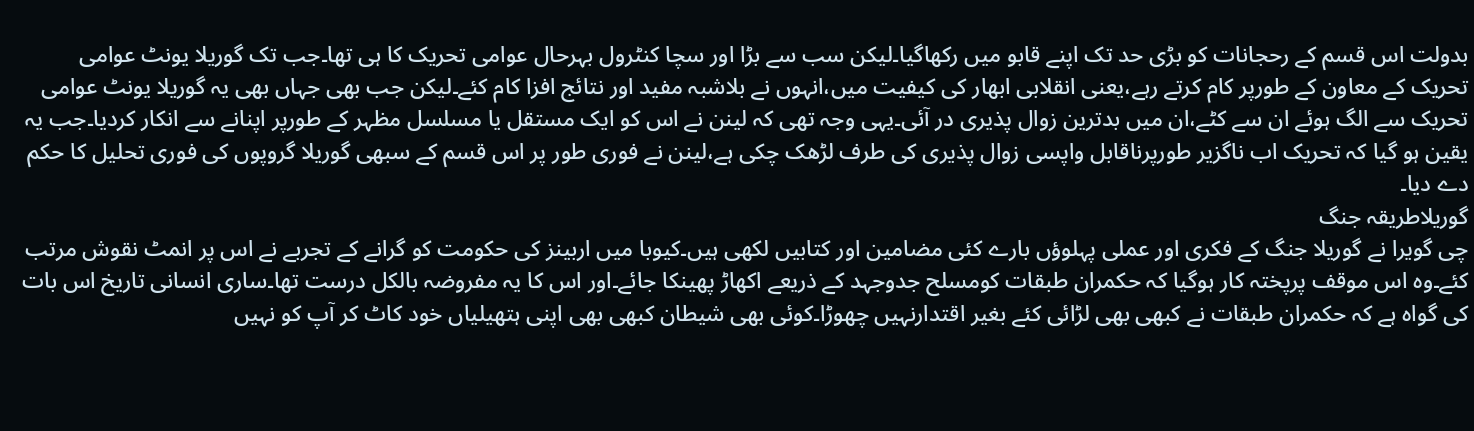بدولت اس قسم کے رحجانات کو بڑی حد تک اپنے قابو میں رکھاگیا۔لیکن سب سے بڑا اور سچا کنٹرول بہرحال عوامی تحریک کا ہی تھا۔جب تک گوریلا یونٹ عوامی تحریک کے معاون کے طورپر کام کرتے رہے،یعنی انقلابی ابھار کی کیفیت میں،انہوں نے بلاشبہ مفید اور نتائج افزا کام کئے۔لیکن جب بھی جہاں بھی یہ گوریلا یونٹ عوامی تحریک سے الگ ہوئے ان سے کٹے،ان میں بدترین زوال پذیری در آئی۔یہی وجہ تھی کہ لینن نے اس کو ایک مستقل یا مسلسل مظہر کے طورپر اپنانے سے انکار کردیا۔جب یہ یقین ہو گیا کہ تحریک اب ناگزیر طورپرناقابل واپسی زوال پذیری کی طرف لڑھک چکی ہے،لینن نے فوری طور پر اس قسم کے سبھی گوریلا گروپوں کی فوری تحلیل کا حکم دے دیا۔
گوریلاطریقہ جنگ
چی گویرا نے گوریلا جنگ کے فکری اور عملی پہلوؤں بارے کئی مضامین اور کتابیں لکھی ہیں۔کیوبا میں اربینز کی حکومت کو گرانے کے تجربے نے اس پر انمٹ نقوش مرتب کئے۔وہ اس موقف پرپختہ کار ہوگیا کہ حکمران طبقات کومسلح جدوجہد کے ذریعے اکھاڑ پھینکا جائے۔اور اس کا یہ مفروضہ بالکل درست تھا۔ساری انسانی تاریخ اس بات کی گواہ ہے کہ حکمران طبقات نے کبھی بھی لڑائی کئے بغیر اقتدارنہیں چھوڑا۔کوئی بھی شیطان کبھی بھی اپنی ہتھیلیاں خود کاٹ کر آپ کو نہیں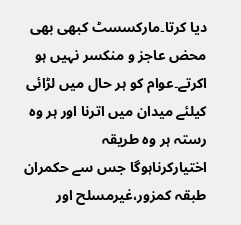دیا کرتا۔مارکسسٹ کبھی بھی محض عاجز و منکسر نہیں ہو اکرتے۔عوام کو ہر حال میں لڑائی کیلئے میدان میں اترنا اور ہر وہ رستہ ہر وہ طریقہ اختیارکرناہوگا جس سے حکمران طبقہ کمزور،غیرمسلح اور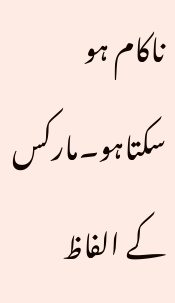ناکام ہو سکتاہو۔مارکس کے الفاظ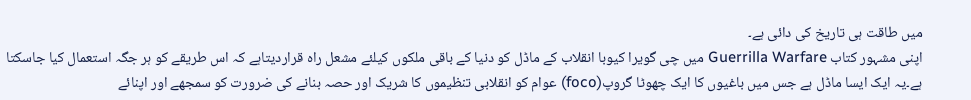میں طاقت ہی تاریخ کی دائی ہے۔
اپنی مشہور کتاب Guerrilla Warfare میں چی گویرا کیوبا انقلاب کے ماڈل کو دنیا کے باقی ملکوں کیلئے مشعل راہ قراردیتاہے کہ اس طریقے کو ہر جگہ استعمال کیا جاسکتا ہے۔یہ ایک ایسا ماڈل ہے جس میں باغیوں کا ایک چھوٹا گروپ(foco) عوام کو انقلابی تنظیموں کا شریک اور حصہ بنانے کی ضرورت کو سمجھے اور اپنائے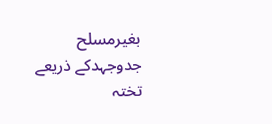بغیرمسلح جدوجہدکے ذریعے تختہ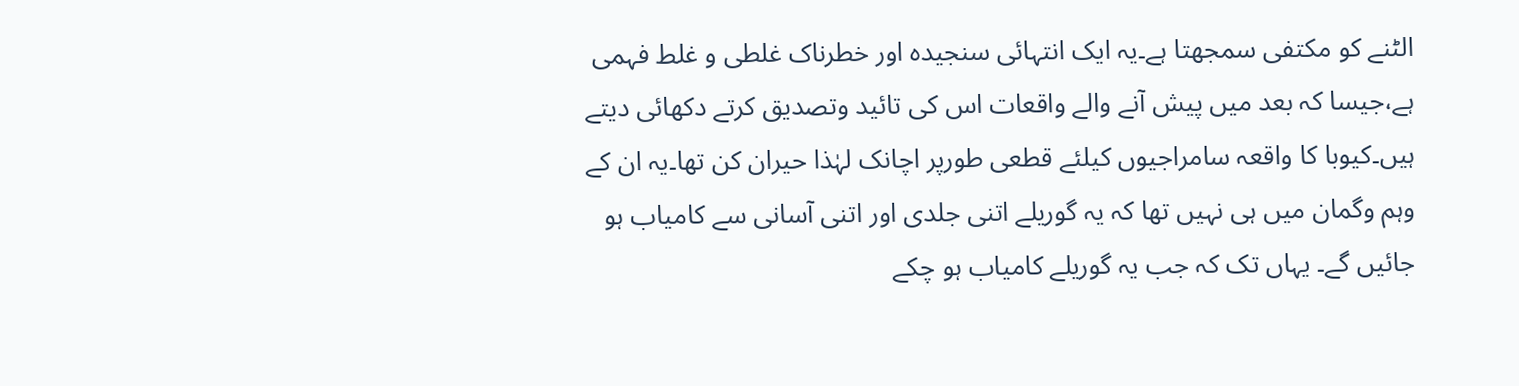الٹنے کو مکتفی سمجھتا ہے۔یہ ایک انتہائی سنجیدہ اور خطرناک غلطی و غلط فہمی ہے،جیسا کہ بعد میں پیش آنے والے واقعات اس کی تائید وتصدیق کرتے دکھائی دیتے ہیں۔کیوبا کا واقعہ سامراجیوں کیلئے قطعی طورپر اچانک لہٰذا حیران کن تھا۔یہ ان کے وہم وگمان میں ہی نہیں تھا کہ یہ گوریلے اتنی جلدی اور اتنی آسانی سے کامیاب ہو جائیں گے۔ یہاں تک کہ جب یہ گوریلے کامیاب ہو چکے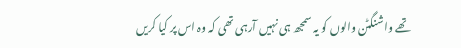تھے واشنگٹن والوں کو یہ سمجھ ہی نہیں آرہی تھی کہ وہ اس پر کیا کریں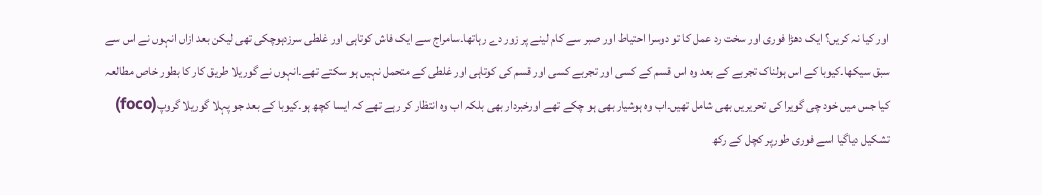اور کیا نہ کریں؟ ایک دھڑا فوری اور سخت رد عمل کا تو دوسرا احتیاط اور صبر سے کام لینے پر زور دے رہاتھا۔سامراج سے ایک فاش کوتاہی اور غلطی سرزدہوچکی تھی لیکن بعد ازاں انہوں نے اس سے سبق سیکھا۔کیوبا کے اس ہولناک تجربے کے بعد وہ اس قسم کے کسی اور تجربے کسی اور قسم کی کوتاہی اور غلطی کے متحمل نہیں ہو سکتے تھے۔انہوں نے گوریلا طریق کار کا بطور خاص مطالعہ کیا جس میں خود چی گویرا کی تحریریں بھی شامل تھیں۔اب وہ ہوشیار بھی ہو چکے تھے اورخبردار بھی بلکہ اب وہ انتظار کر رہے تھے کہ ایسا کچھ ہو۔کیوبا کے بعد جو پہلا گوریلا گروپ(foco) تشکیل دیاگیا اسے فوری طورپر کچل کے رکھ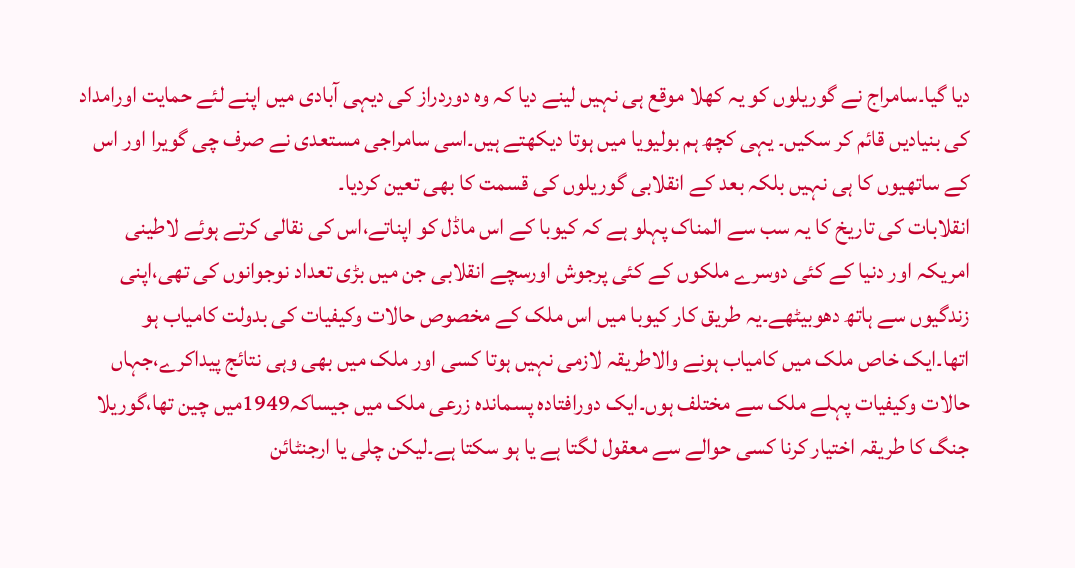دیا گیا۔سامراج نے گوریلوں کو یہ کھلا موقع ہی نہیں لینے دیا کہ وہ دوردراز کی دیہی آبادی میں اپنے لئے حمایت اورامداد کی بنیادیں قائم کر سکیں۔ یہی کچھ ہم بولیویا میں ہوتا دیکھتے ہیں۔اسی سامراجی مستعدی نے صرف چی گویرا اور اس کے ساتھیوں کا ہی نہیں بلکہ بعد کے انقلابی گوریلوں کی قسمت کا بھی تعین کردیا۔
انقلابات کی تاریخ کا یہ سب سے المناک پہلو ہے کہ کیوبا کے اس ماڈل کو اپناتے،اس کی نقالی کرتے ہوئے لاطینی امریکہ اور دنیا کے کئی دوسرے ملکوں کے کئی پرجوش اورسچے انقلابی جن میں بڑی تعداد نوجوانوں کی تھی،اپنی زندگیوں سے ہاتھ دھوبیٹھے۔یہ طریق کار کیوبا میں اس ملک کے مخصوص حالات وکیفیات کی بدولت کامیاب ہو اتھا۔ایک خاص ملک میں کامیاب ہونے والاطریقہ لازمی نہیں ہوتا کسی اور ملک میں بھی وہی نتائج پیداکرے،جہاں حالات وکیفیات پہلے ملک سے مختلف ہوں۔ایک دورافتادہ پسماندہ زرعی ملک میں جیساکہ1949میں چین تھا،گوریلا جنگ کا طریقہ اختیار کرنا کسی حوالے سے معقول لگتا ہے یا ہو سکتا ہے۔لیکن چلی یا ارجنٹائن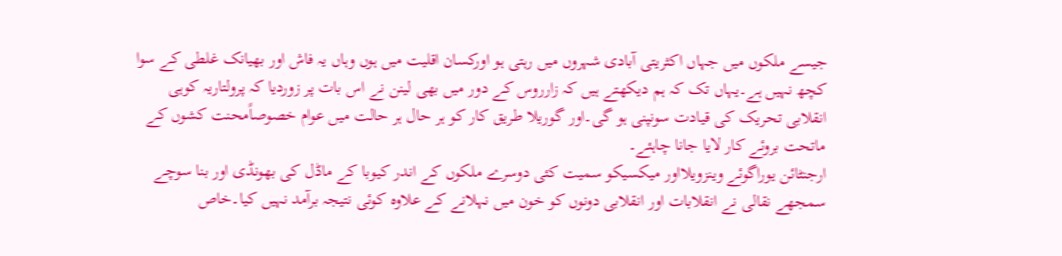جیسے ملکوں میں جہاں اکثریتی آبادی شہروں میں رہتی ہو اورکسان اقلیت میں ہوں وہاں یہ فاش اور بھیانک غلطی کے سوا کچھ نہیں ہے۔یہاں تک کہ ہم دیکھتے ہیں کہ زارروس کے دور میں بھی لینن نے اس بات پر زوردیا کہ پرولتاریہ کوہی انقلابی تحریک کی قیادت سونپنی ہو گی۔اور گوریلا طریق کار کو ہر حال ہر حالت میں عوام خصوصاًمحنت کشوں کے ماتحت بروئے کار لایا جانا چاہئے۔
ارجنٹائن یوراگوئے وینزویلااور میکسیکو سمیت کئی دوسرے ملکوں کے اندر کیوبا کے ماڈل کی بھونڈی اور بنا سوچے سمجھے نقالی نے انقلابات اور انقلابی دونوں کو خون میں نہلانے کے علاوہ کوئی نتیجہ برآمد نہیں کیا۔خاص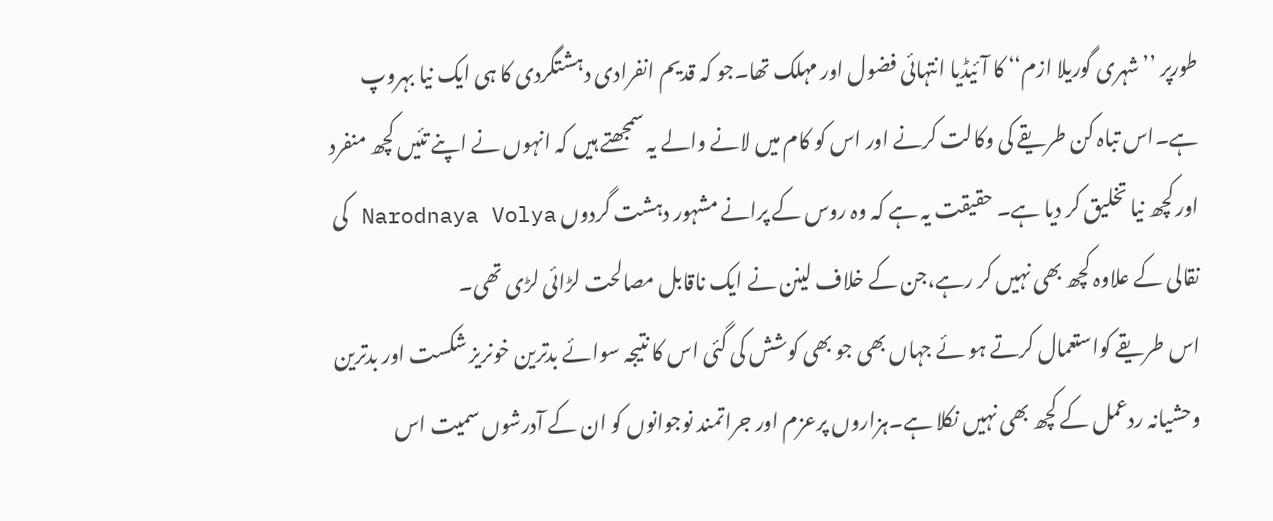طورپر ’’شہری گوریلا ازم‘‘ کا آئیڈیا انتہائی فضول اور مہلک تھا۔جو کہ قدیم انفرادی دہشتگردی کا ہی ایک نیا بہروپ ہے۔اس تباہ کن طریقے کی وکالت کرنے اور اس کو کام میں لانے والے یہ سمجھتے ہیں کہ انہوں نے اپنے تئیں کچھ منفرد اور کچھ نیا تخلیق کر دیا ہے۔ حقیقت یہ ہے کہ وہ روس کے پرانے مشہور دہشت گردوں Narodnaya Volya کی نقالی کے علاوہ کچھ بھی نہیں کر رہے،جن کے خلاف لینن نے ایک ناقابل مصالحت لڑائی لڑی تھی۔
اس طریقے کواستعمال کرتے ہو ئے جہاں بھی جو بھی کوشش کی گئی اس کا نتیجہ سوائے بدترین خونریز شکست اور بدترین وحشیانہ ردعمل کے کچھ بھی نہیں نکلا ہے۔ہزاروں پرعزم اور جراتمند نوجوانوں کو ان کے آدرشوں سمیت اس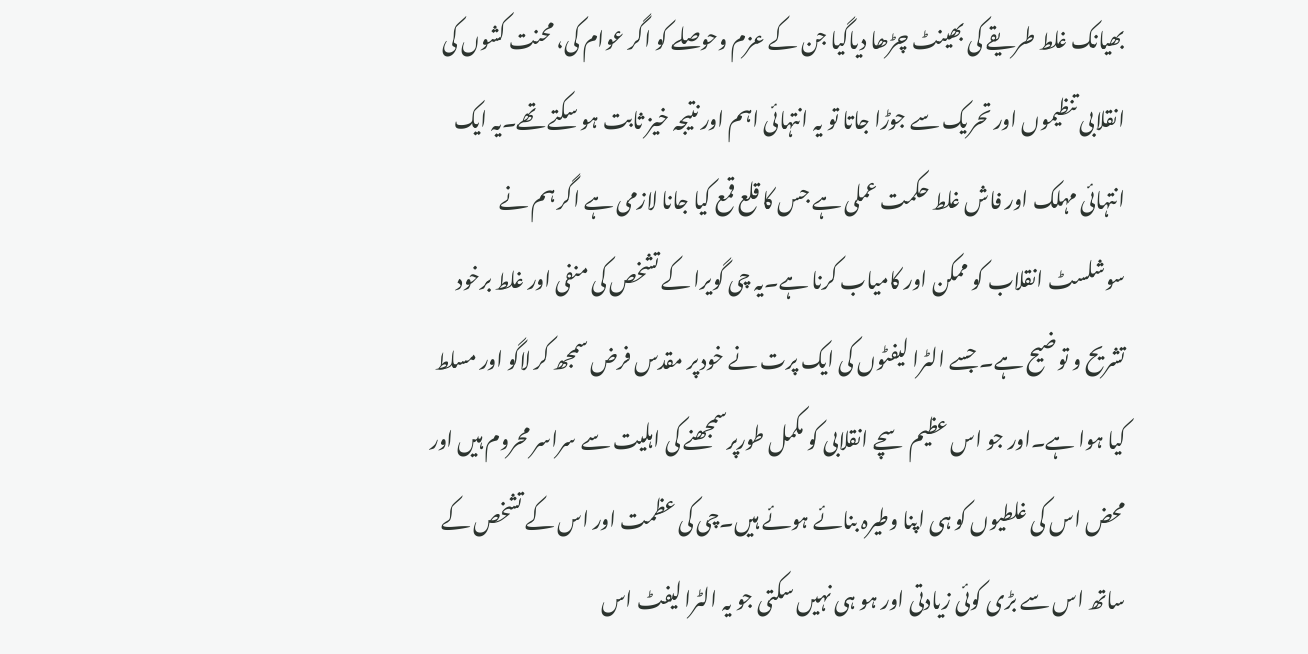بھیانک غلط طریقے کی بھینٹ چڑھا دیاگیا جن کے عزم وحوصلے کو اگر عوام کی، محنت کشوں کی انقلابی تنظیموں اور تحریک سے جوڑا جاتا تو یہ انتہائی اہم اور نتیجہ خیز ثابت ہو سکتے تھے۔یہ ایک انتہائی مہلک اور فاش غلط حکمت عملی ہے جس کا قلع قمع کیا جانا لازمی ہے اگر ہم نے سوشلسٹ انقلاب کو ممکن اور کامیاب کرنا ہے۔یہ چی گویرا کے تشخص کی منفی اور غلط برخود تشریح و توضیح ہے۔ جسے الٹرا لیفٹوں کی ایک پرت نے خودپر مقدس فرض سمجھ کر لاگو اور مسلط کیا ہوا ہے۔اور جو اس عظیم سچے انقلابی کو مکمل طورپرسمجھنے کی اہلیت سے سراسر محروم ہیں اور محض اس کی غلطیوں کو ہی اپنا وطیرہ بنائے ہوئے ہیں۔چی کی عظمت اور اس کے تشخص کے ساتھ اس سے بڑی کوئی زیادتی اور ہو ہی نہیں سکتی جو یہ الٹرا لیفٹ اس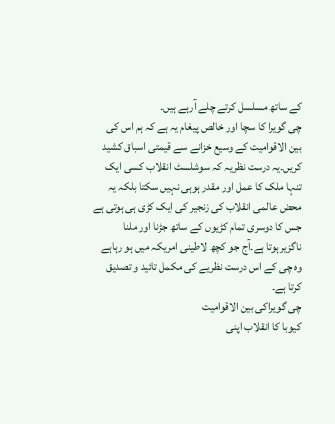کے ساتھ مسلسل کرتے چلے آرہے ہیں۔
چی گویرا کا سچا اور خالص پیغام یہ ہے کہ ہم اس کی بین الاقوامیت کے وسیع خزانے سے قیمتی اسباق کشید کریں۔یہ درست نظریہ کہ سوشلسٹ انقلاب کسی ایک تنہا ملک کا عمل اور مقدر ہوہی نہیں سکتا بلکہ یہ محض عالمی انقلاب کی زنجیر کی ایک کڑی ہی ہوتی ہے جس کا دوسری تمام کڑیوں کے ساتھ جڑنا اور ملنا ناگزیرہوتا ہے۔آج جو کچھ لاطینی امریکہ میں ہو رہاہے وہ چی کے اس درست نظریے کی مکمل تائید و تصدیق کرتا ہے۔
چی گویراکی بین الاقوامیت
کیوبا کا انقلاب اپنی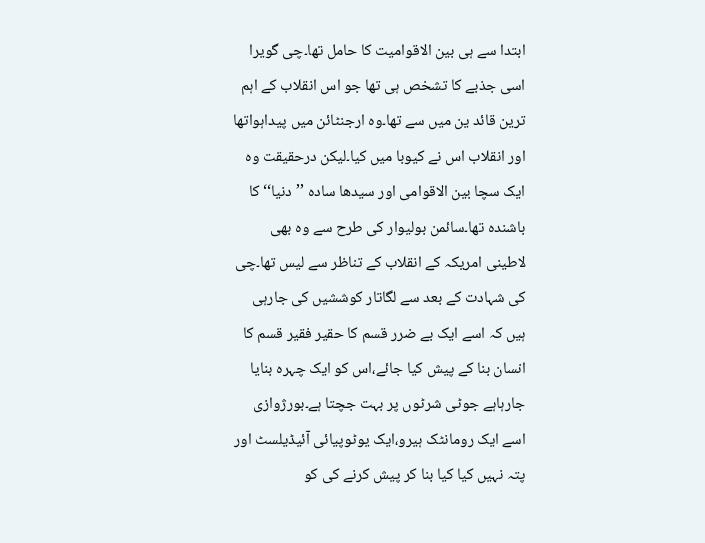ابتدا سے ہی بین الاقوامیت کا حامل تھا۔چی گویرا اسی جذبے کا تشخص ہی تھا جو اس انقلاب کے اہم ترین قائد ین میں سے تھا۔وہ ارجنٹائن میں پیداہواتھا اور انقلاب اس نے کیوبا میں کیا۔لیکن درحقیقت وہ ایک سچا بین الاقوامی اور سیدھا سادہ ’’دنیا‘‘ کا باشندہ تھا۔سائمن بولیوار کی طرح سے وہ بھی لاطینی امریکہ کے انقلاب کے تناظر سے لیس تھا۔چی کی شہادت کے بعد سے لگاتار کوششیں کی جارہی ہیں کہ اسے ایک بے ضرر قسم کا حقیر فقیر قسم کا انسان بنا کے پیش کیا جائے،اس کو ایک چہرہ بنایا جارہاہے جوٹی شرٹوں پر بہت جچتا ہے۔بورژوازی اسے ایک رومانٹک ہیرو،ایک یوٹوپیائی آئیڈیلسٹ اور پتہ نہیں کیا کیا بنا کر پیش کرنے کی کو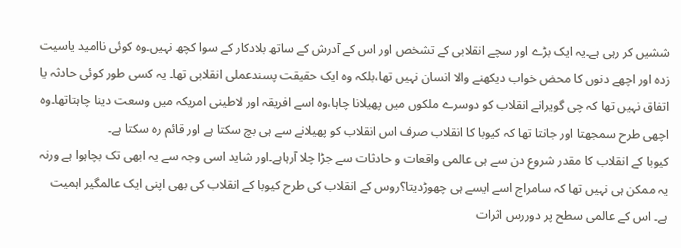ششیں کر رہی ہے۔یہ ایک بڑے اور سچے انقلابی کے تشخص اور اس کے آدرش کے ساتھ بلادکار کے سوا کچھ نہیں۔وہ کوئی ناامید یاسیت زدہ اور اچھے دنوں کا محض خواب دیکھنے والا انسان نہیں تھا،بلکہ وہ ایک حقیقت پسندعملی انقلابی تھا۔ یہ کسی طور کوئی حادثہ یا اتفاق نہیں تھا کہ چی گویرانے انقلاب کو دوسرے ملکوں میں پھیلانا چاہا،وہ اسے افریقہ اور لاطینی امریکہ میں وسعت دینا چاہتاتھا۔وہ اچھی طرح سمجھتا اور جانتا تھا کہ کیوبا کا انقلاب صرف اس انقلاب کو پھیلانے سے ہی بچ سکتا ہے اور قائم رہ سکتا ہے۔
کیوبا کے انقلاب کا مقدر شروع دن سے ہی عالمی واقعات و حادثات سے جڑا چلا آرہاہے۔اور شاید اسی وجہ سے یہ ابھی تک بچاہوا ہے ورنہ یہ ممکن ہی نہیں تھا کہ سامراج اسے ایسے ہی چھوڑدیتا؟روس کے انقلاب کی طرح کیوبا کے انقلاب کی بھی اپنی ایک عالمگیر اہمیت ہے۔ اس کے عالمی سطح پر دوررس اثرات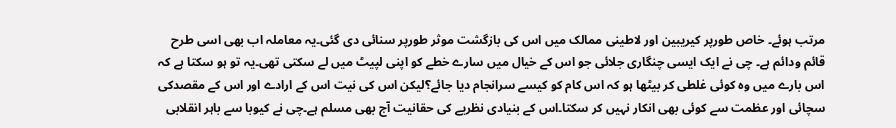مرتب ہوئے۔ خاص طورپر کیریبین اور لاطینی ممالک میں اس کی بازگشت موثر طورپر سنائی دی گئی۔یہ معاملہ اب بھی اسی طرح قائم ودائم ہے۔ چی نے ایک ایسی چنگاری جلائی جو اس کے خیال میں سارے خطے کو اپنی لپیٹ میں لے سکتی تھی۔یہ تو ہو سکتا ہے کہ اس بارے میں وہ کوئی غلطی کر بیٹھا ہو کہ اس کام کو کیسے سرانجام دیا جائے؟لیکن اس کی نیت اس کے ارادے اور اس کے مقصدکی سچائی اور عظمت سے کوئی بھی انکار نہیں کر سکتا۔اس کے بنیادی نظریے کی حقانیت آج بھی مسلم ہے۔چی نے کیوبا سے باہر انقلابی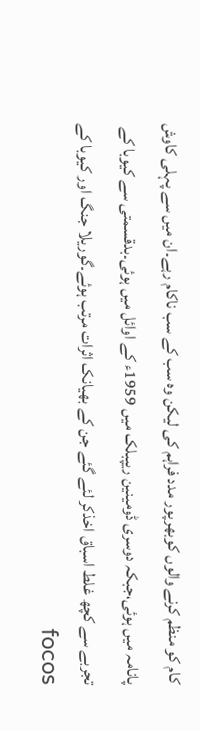کام کو منظم کرنے والوں کوبھرپور مدد فراہم کی لیکن وہ سب کے سب ناکام رہے۔ان میں سے پہلی کاوش پانامہ میں ہوئی،جبکہ دوسری ڈومینین ریپبلک میں 1959ء کے اوائل میں ہوئی۔بدقسمتی سے کیوبا کے تجربے سے کچھ غلط اسباق اخذکر لئے گئے جن کے بھیانک اثرات مرتب ہوئے۔گوریلا جنگ اور کیوبا کے focos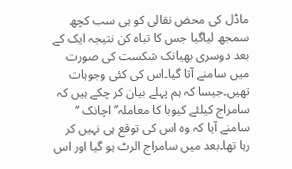ماڈل کی محض نقالی کو ہی سب کچھ سمجھ لیاگیا جس کا تباہ کن نتیجہ ایک کے بعد دوسری بھیانک شکست کی صورت میں سامنے آتا گیا۔اس کی کئی وجوہات تھیں۔جیسا کہ ہم پہلے بیان کر چکے ہیں کہ سامراج کیلئے کیوبا کا معاملہ’’ اچانک ‘‘ سامنے آیا کہ وہ اس کی توقع ہی نہیں کر رہا تھا۔بعد میں سامراج الرٹ ہو گیا اور اس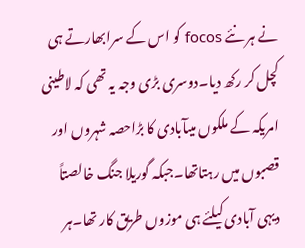نے ہر نئے focos کو اس کے سرابھارتے ہی کچل کر رکھ دیا۔دوسری بڑی وجہ یہ تھی کہ لاطینی امریکہ کے ملکوں میںآبادی کا بڑاحصہ شہروں اور قصبوں میں رہتاتھا۔جبکہ گوریلا جنگ خالصتاً دیہی آبادی کیلئے ہی موزوں طریق کار تھا۔ہر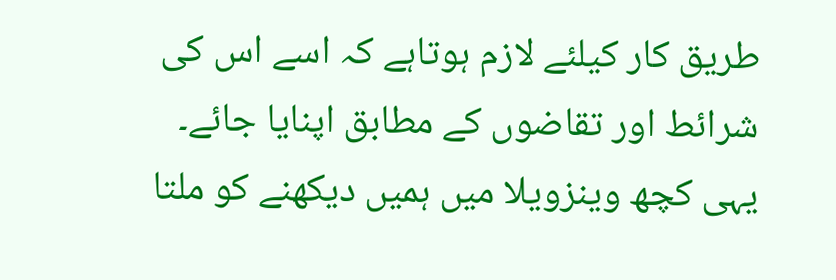طریق کار کیلئے لازم ہوتاہے کہ اسے اس کی شرائط اور تقاضوں کے مطابق اپنایا جائے۔
یہی کچھ وینزویلا میں ہمیں دیکھنے کو ملتا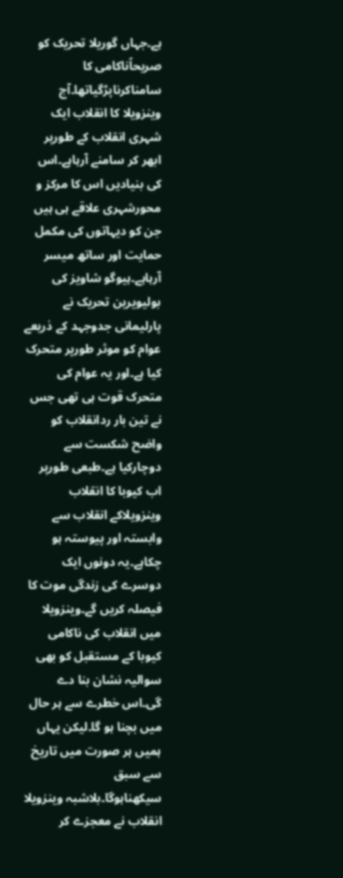ہے۔جہاں گوریلا تحریک کو صریحاًناکامی کا سامناکرناپڑگیاتھا۔آج وینزویلا کا انقلاب ایک شہری انقلاب کے طورپر ابھر کر سامنے آرہاہے۔اس کی بنیادیں اس کا مرکز و محورشہری علاقے ہی ہیں جن کو دیہاتوں کی مکمل حمایت اور ساتھ میسر آرہاہے۔ہیوگو شاویز کی بولیویرین تحریک نے پارلیمانی جدوجہد کے ذریعے عوام کو موثر طورپر متحرک کیا ہے۔اور یہ عوام کی متحرک قوت ہی تھی جس نے تین بار ردانقلاب کو واضح شکست سے دوچارکیا ہے۔طبعی طورپر اب کیوبا کا انقلاب وینزویلاکے انقلاب سے وابستہ اور پیوستہ ہو چکاہے۔یہ دونوں ایک دوسرے کی زندگی موت کا فیصلہ کریں گے۔وینزویلا میں انقلاب کی ناکامی کیوبا کے مستقبل کو بھی سوالیہ نشان بنا دے گی۔اس خطرے سے ہر حال میں بچنا ہو گا۔لیکن یہاں ہمیں ہر صورت میں تاریخ سے سبق سیکھناہوگا۔بلاشبہ وینزویلا انقلاب نے معجزے کر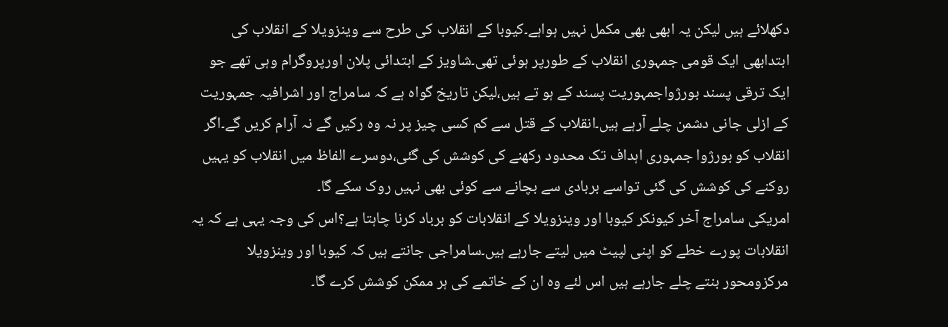دکھلائے ہیں لیکن یہ ابھی بھی مکمل نہیں ہواہے۔کیوبا کے انقلاب کی طرح سے وینزویلا کے انقلاب کی ابتدابھی ایک قومی جمہوری انقلاب کے طورپر ہوئی تھی۔شاویز کے ابتدائی پلان اورپروگرام وہی تھے جو ایک ترقی پسند بورژواجمہوریت پسند کے ہو تے ہیں،لیکن تاریخ گواہ ہے کہ سامراج اور اشرافیہ جمہوریت کے ازلی جانی دشمن چلے آرہے ہیں۔انقلاب کے قتل سے کم کسی چیز پر نہ وہ رکیں گے نہ آرام کریں گے۔اگر انقلاب کو بورژوا جمہوری اہداف تک محدود رکھنے کی کوشش کی گئی،دوسرے الفاظ میں انقلاب کو یہیں روکنے کی کوشش کی گئی تواسے بربادی سے بچانے سے کوئی بھی نہیں روک سکے گا۔
امریکی سامراج آخر کیونکر کیوبا اور وینزویلا کے انقلابات کو برباد کرنا چاہتا ہے؟اس کی وجہ یہی ہے کہ یہ انقلابات پورے خطے کو اپنی لپیٹ میں لیتے جارہے ہیں۔سامراجی جانتے ہیں کہ کیوبا اور وینزویلا مرکزومحور بنتے چلے جارہے ہیں اس لئے وہ ان کے خاتمے کی ہر ممکن کوشش کرے گا۔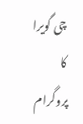چی گویرا کا پروگرام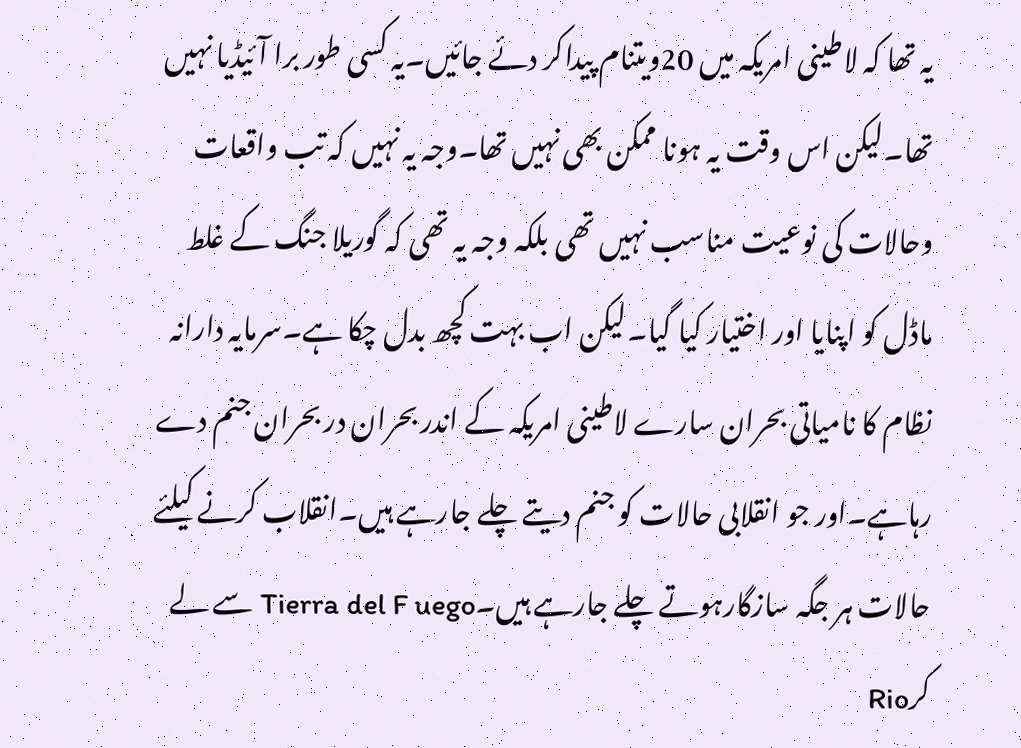یہ تھا کہ لاطینی امریکہ میں 20ویتنام پیداکر دئے جائیں۔یہ کسی طور برا آئیڈیا نہیں تھا۔لیکن اس وقت یہ ہونا ممکن بھی نہیں تھا۔وجہ یہ نہیں کہ تب واقعات وحالات کی نوعیت مناسب نہیں تھی بلکہ وجہ یہ تھی کہ گوریلا جنگ کے غلط ماڈل کو اپنایا اور اختیار کیا گیا۔لیکن اب بہت کچھ بدل چکا ہے۔سرمایہ دارانہ نظام کا نامیاتی بحران سارے لاطینی امریکہ کے اندر بحران در بحران جنم دے رہاہے۔اور جو انقلابی حالات کو جنم دیتے چلے جارہے ہیں۔انقلاب کرنے کیلئے حالات ہر جگہ سازگارہوتے چلے جارہے ہیں۔Tierra del F uego سے لے کرRio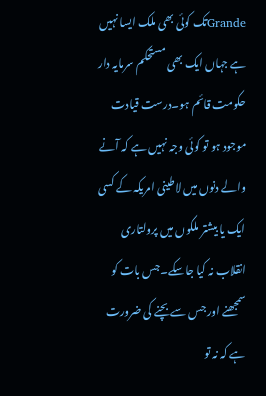Grandeتک کوئی بھی ملک ایسا نہیں ہے جہاں ایک بھی مستحکم سرمایہ دار حکومت قائم ہو۔درست قیادت موجود ہو تو کوئی وجہ نہیں ہے کہ آنے والے دنوں میں لاطینی امریکہ کے کسی ایک یا بیشتر ملکوں میں پرولتاری انقلاب نہ کیا جاسکے۔جس بات کو سمجھنے اور جس سے بچنے کی ضرورت ہے کہ نہ تو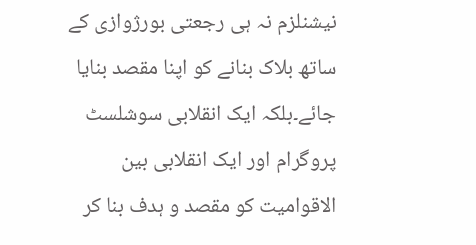نیشنلزم نہ ہی رجعتی بورژوازی کے ساتھ بلاک بنانے کو اپنا مقصد بنایا جائے۔بلکہ ایک انقلابی سوشلسٹ پروگرام اور ایک انقلابی بین الاقوامیت کو مقصد و ہدف بنا کر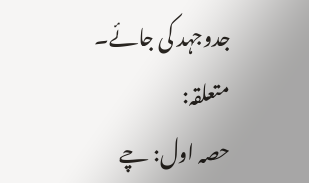جدوجہد کی جائے۔
متعلقہ:
حصہ اول: چے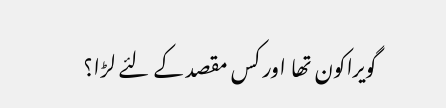گویراکون تھا اور کس مقصد کے لئے لڑا؟